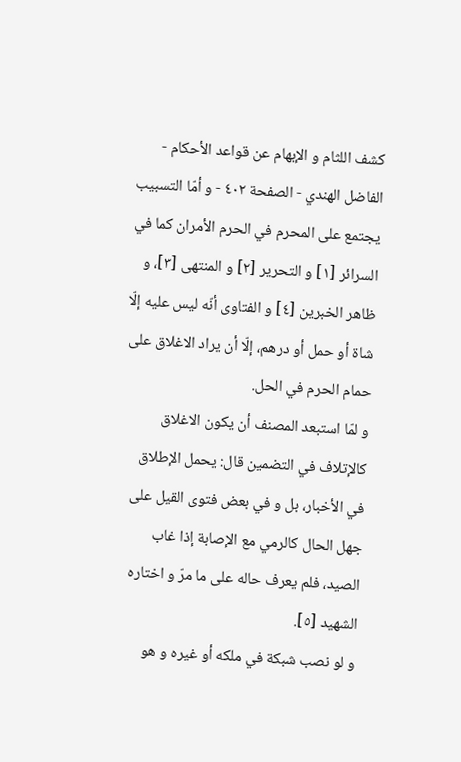كشف اللثام و الإبهام عن قواعد الأحكام - الفاضل الهندي - الصفحة ٤٠٢ - و أمّا التسبيب
يجتمع على المحرم في الحرم الأمران كما في السرائر [١] و التحرير [٢] و المنتهى [٣]، و ظاهر الخبرين [٤] و الفتاوى أنّه ليس عليه إلّا شاة أو حمل أو درهم، إلّا أن يراد الاغلاق على حمام الحرم في الحل.
و لمّا استبعد المصنف أن يكون الاغلاق كالإتلاف في التضمين قال: يحمل الإطلاق في الأخبار، بل و في بعض فتوى القيل على جهل الحال كالرمي مع الإصابة إذا غاب الصيد، فلم يعرف حاله على ما مرّ و اختاره الشهيد [٥].
و لو نصب شبكة في ملكه أو غيره و هو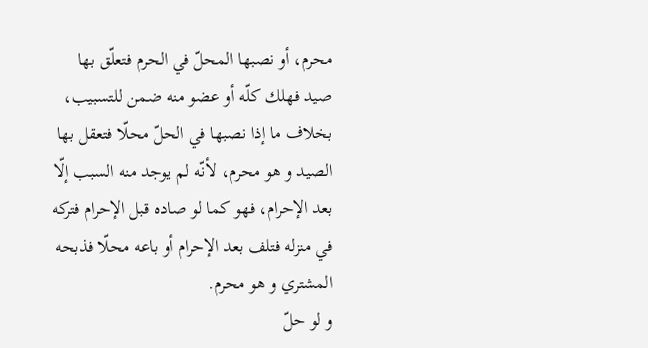محرم، أو نصبها المحلّ في الحرم فتعلّق بها صيد فهلك كلّه أو عضو منه ضمن للتسبيب، بخلاف ما إذا نصبها في الحلّ محلّا فتعقل بها الصيد و هو محرم، لأنّه لم يوجد منه السبب إلّا بعد الإحرام، فهو كما لو صاده قبل الإحرام فتركه في منزله فتلف بعد الإحرام أو باعه محلّا فذبحه المشتري و هو محرم.
و لو حلّ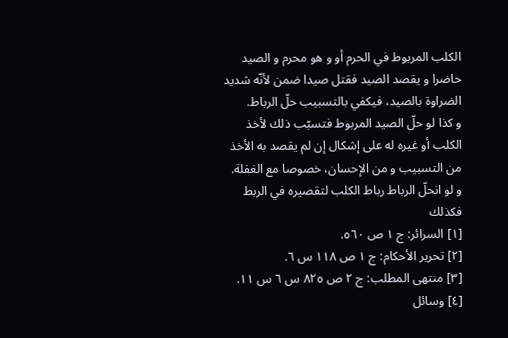الكلب المربوط في الحرم أو و هو محرم و الصيد حاضرا و يقصد الصيد فقتل صيدا ضمن لأنّه شديد الضراوة بالصيد، فيكفي بالتسبيب حلّ الرباط.
و كذا لو حلّ الصيد المربوط فتسبّب ذلك لأخذ الكلب أو غيره له على إشكال إن لم يقصد به الأخذ من التسبيب و من الإحسان، خصوصا مع الغفلة.
و لو انحلّ الرباط رباط الكلب لتقصيره في الربط فكذلك
[١] السرائر: ج ١ ص ٥٦٠.
[٢] تحرير الأحكام: ج ١ ص ١١٨ س ٦.
[٣] منتهى المطلب: ج ٢ ص ٨٢٥ س ٦ س ١١.
[٤] وسائل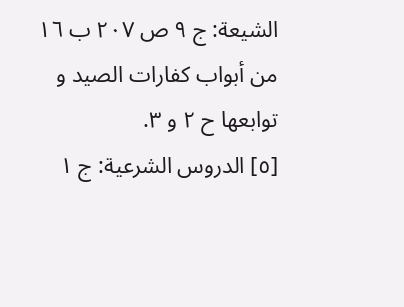الشيعة: ج ٩ ص ٢٠٧ ب ١٦ من أبواب كفارات الصيد و توابعها ح ٢ و ٣.
[٥] الدروس الشرعية: ج ١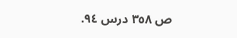ص ٣٥٨ درس ٩٤.